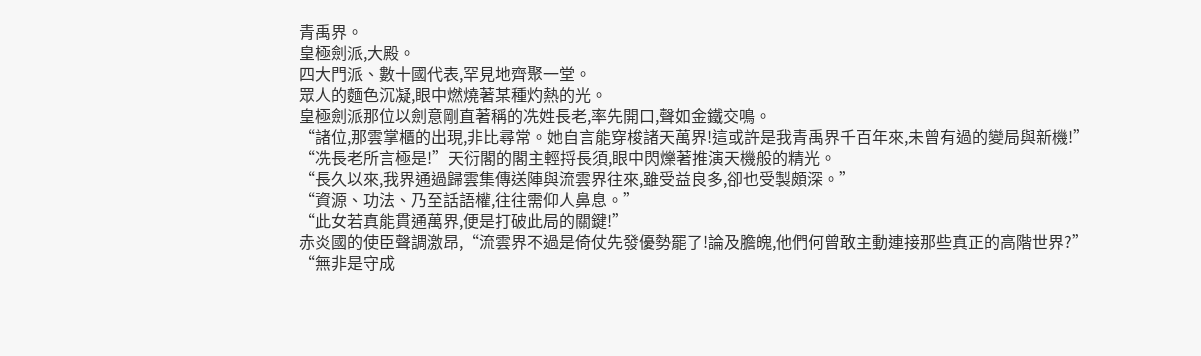青禹界。
皇極劍派,大殿。
四大門派、數十國代表,罕見地齊聚一堂。
眾人的麵色沉凝,眼中燃燒著某種灼熱的光。
皇極劍派那位以劍意剛直著稱的冼姓長老,率先開口,聲如金鐵交鳴。
“諸位,那雲掌櫃的出現,非比尋常。她自言能穿梭諸天萬界!這或許是我青禹界千百年來,未曾有過的變局與新機!”
“冼長老所言極是!”天衍閣的閣主輕捋長須,眼中閃爍著推演天機般的精光。
“長久以來,我界通過歸雲集傳送陣與流雲界往來,雖受益良多,卻也受製頗深。”
“資源、功法、乃至話語權,往往需仰人鼻息。”
“此女若真能貫通萬界,便是打破此局的關鍵!”
赤炎國的使臣聲調激昂,“流雲界不過是倚仗先發優勢罷了!論及膽魄,他們何曾敢主動連接那些真正的高階世界?”
“無非是守成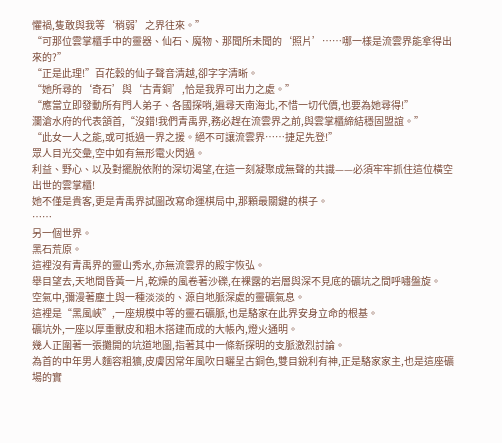懼禍,隻敢與我等‘稍弱’之界往來。”
“可那位雲掌櫃手中的靈器、仙石、魔物、那聞所未聞的‘照片’……哪一樣是流雲界能拿得出來的?”
“正是此理!”百花穀的仙子聲音清越,卻字字清晰。
“她所尋的‘奇石’與‘古青銅’,恰是我界可出力之處。”
“應當立即發動所有門人弟子、各國探哨,遍尋天南海北,不惜一切代價,也要為她尋得!”
瀾滄水府的代表頷首,“沒錯!我們青禹界,務必趕在流雲界之前,與雲掌櫃締結穩固盟誼。”
“此女一人之能,或可抵過一界之援。絕不可讓流雲界……捷足先登!”
眾人目光交彙,空中如有無形電火閃過。
利益、野心、以及對擺脫依附的深切渴望,在這一刻凝聚成無聲的共識——必須牢牢抓住這位橫空出世的雲掌櫃!
她不僅是貴客,更是青禹界試圖改寫命運棋局中,那顆最關鍵的棋子。
……
另一個世界。
黑石荒原。
這裡沒有青禹界的靈山秀水,亦無流雲界的殿宇恢弘。
舉目望去,天地間昏黃一片,乾燥的風卷著沙礫,在裸露的岩層與深不見底的礦坑之間呼嘯盤旋。
空氣中,彌漫著塵土與一種淡淡的、源自地脈深處的靈礦氣息。
這裡是“黑風峽”,一座規模中等的靈石礦脈,也是駱家在此界安身立命的根基。
礦坑外,一座以厚重獸皮和粗木搭建而成的大帳內,燈火通明。
幾人正圍著一張攤開的坑道地圖,指著其中一條新探明的支脈激烈討論。
為首的中年男人麵容粗獷,皮膚因常年風吹日曬呈古銅色,雙目銳利有神,正是駱家家主,也是這座礦場的實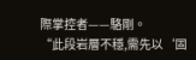際掌控者——駱剛。
“此段岩層不穩,需先以‘固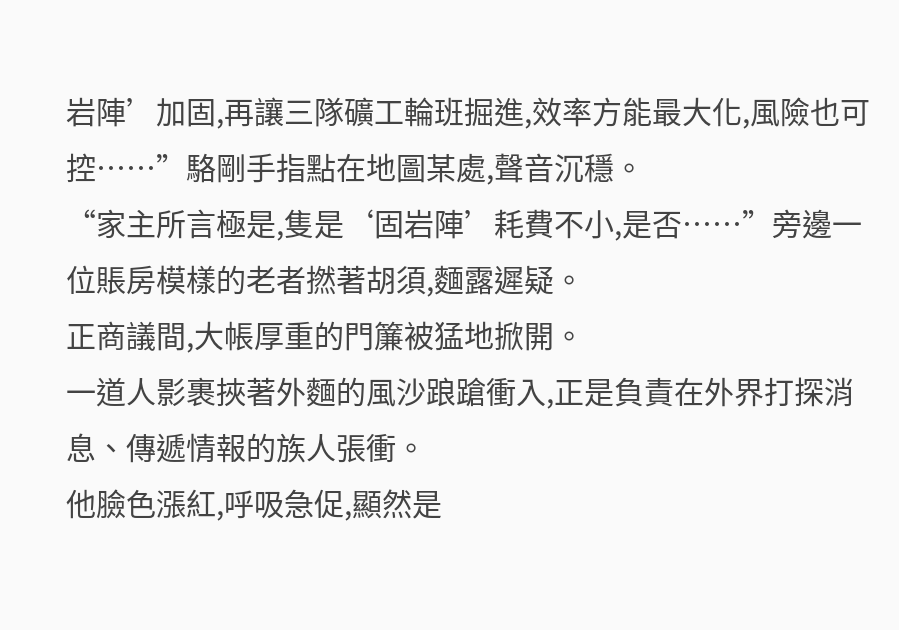岩陣’加固,再讓三隊礦工輪班掘進,效率方能最大化,風險也可控……”駱剛手指點在地圖某處,聲音沉穩。
“家主所言極是,隻是‘固岩陣’耗費不小,是否……”旁邊一位賬房模樣的老者撚著胡須,麵露遲疑。
正商議間,大帳厚重的門簾被猛地掀開。
一道人影裹挾著外麵的風沙踉蹌衝入,正是負責在外界打探消息、傳遞情報的族人張衝。
他臉色漲紅,呼吸急促,顯然是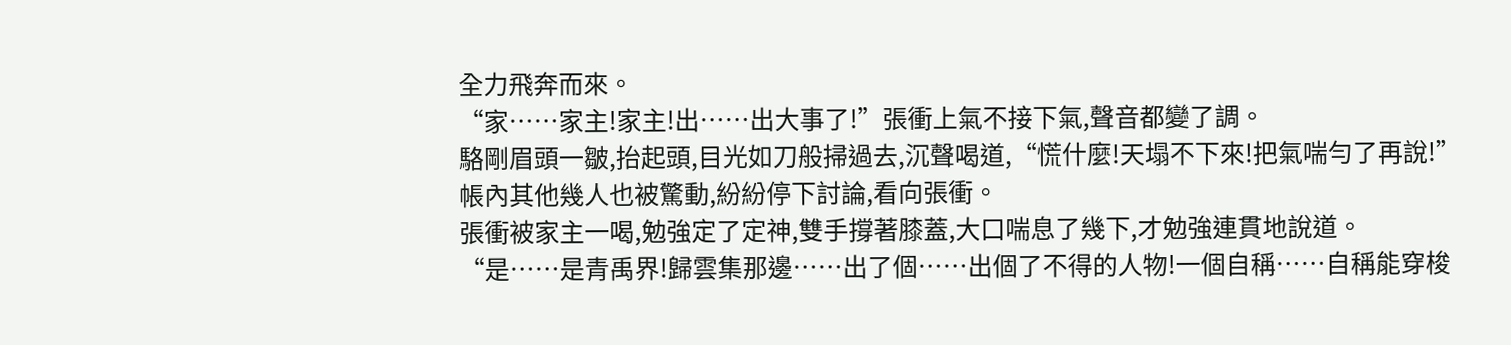全力飛奔而來。
“家……家主!家主!出……出大事了!”張衝上氣不接下氣,聲音都變了調。
駱剛眉頭一皺,抬起頭,目光如刀般掃過去,沉聲喝道,“慌什麼!天塌不下來!把氣喘勻了再說!”
帳內其他幾人也被驚動,紛紛停下討論,看向張衝。
張衝被家主一喝,勉強定了定神,雙手撐著膝蓋,大口喘息了幾下,才勉強連貫地說道。
“是……是青禹界!歸雲集那邊……出了個……出個了不得的人物!一個自稱……自稱能穿梭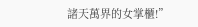諸天萬界的女掌櫃!”